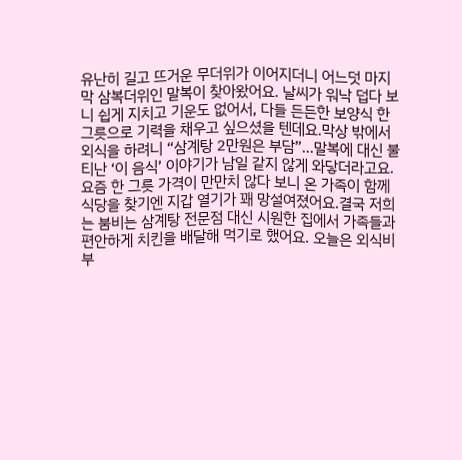유난히 길고 뜨거운 무더위가 이어지더니 어느덧 마지막 삼복더위인 말복이 찾아왔어요. 날씨가 워낙 덥다 보니 쉽게 지치고 기운도 없어서, 다들 든든한 보양식 한 그릇으로 기력을 채우고 싶으셨을 텐데요.막상 밖에서 외식을 하려니 “삼계탕 2만원은 부담”…말복에 대신 불티난 ‘이 음식’ 이야기가 남일 같지 않게 와닿더라고요. 요즘 한 그릇 가격이 만만치 않다 보니 온 가족이 함께 식당을 찾기엔 지갑 열기가 꽤 망설여졌어요.결국 저희는 붐비는 삼계탕 전문점 대신 시원한 집에서 가족들과 편안하게 치킨을 배달해 먹기로 했어요. 오늘은 외식비 부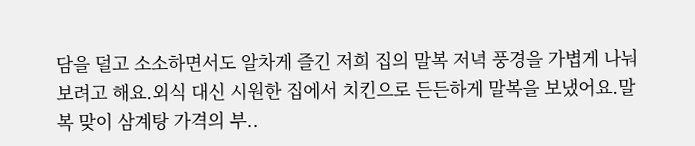담을 덜고 소소하면서도 알차게 즐긴 저희 집의 말복 저녁 풍경을 가볍게 나눠보려고 해요.외식 대신 시원한 집에서 치킨으로 든든하게 말복을 보냈어요.말복 맞이 삼계탕 가격의 부..